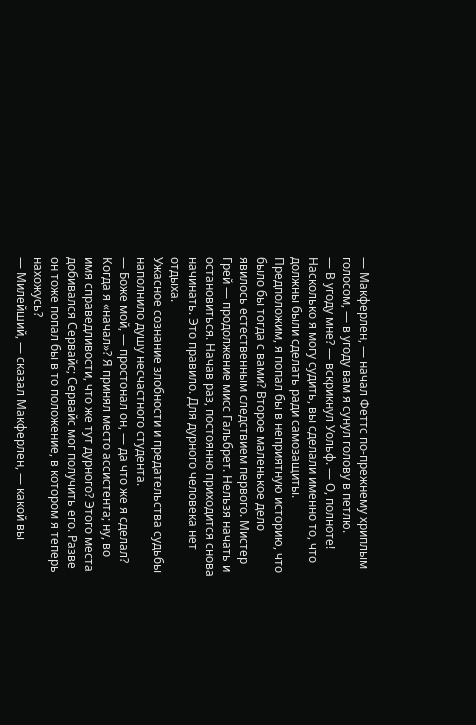— Макферлен, — начал Феттс по-прежнему хриплым голосом, — в угоду вам я сунул голову в петлю.
— В угоду мне? — вскрикнул Уольф. — О, полноте! Насколько я могу судить, вы сделали именно то, что должны были сделать ради самозащиты. Предположим, я попал бы в неприятную историю, что было бы тогда с вами? Второе маленькое дело явилось естественным следствием первого. Мистер Грей — продолжение мисс Гальбрет. Нельзя начать и остановиться. Начав раз, постоянно приходится снова начинать. Это правило. Для дурного человека нет отдыха.
Ужасное сознание злобности и предательства судьбы наполнило душу несчастного студента.
— Боже мой, — простонал он, — да что же я сделал? Когда я «начал»? Я принял место ассистента; ну, во имя справедливости, что же тут дурного? Этого места добивался Сервайс; Сервайс мог получить его. Разве он тоже попал бы в то положение, в котором я теперь нахожусь?
— Милейший, — сказал Макферлен, — какой вы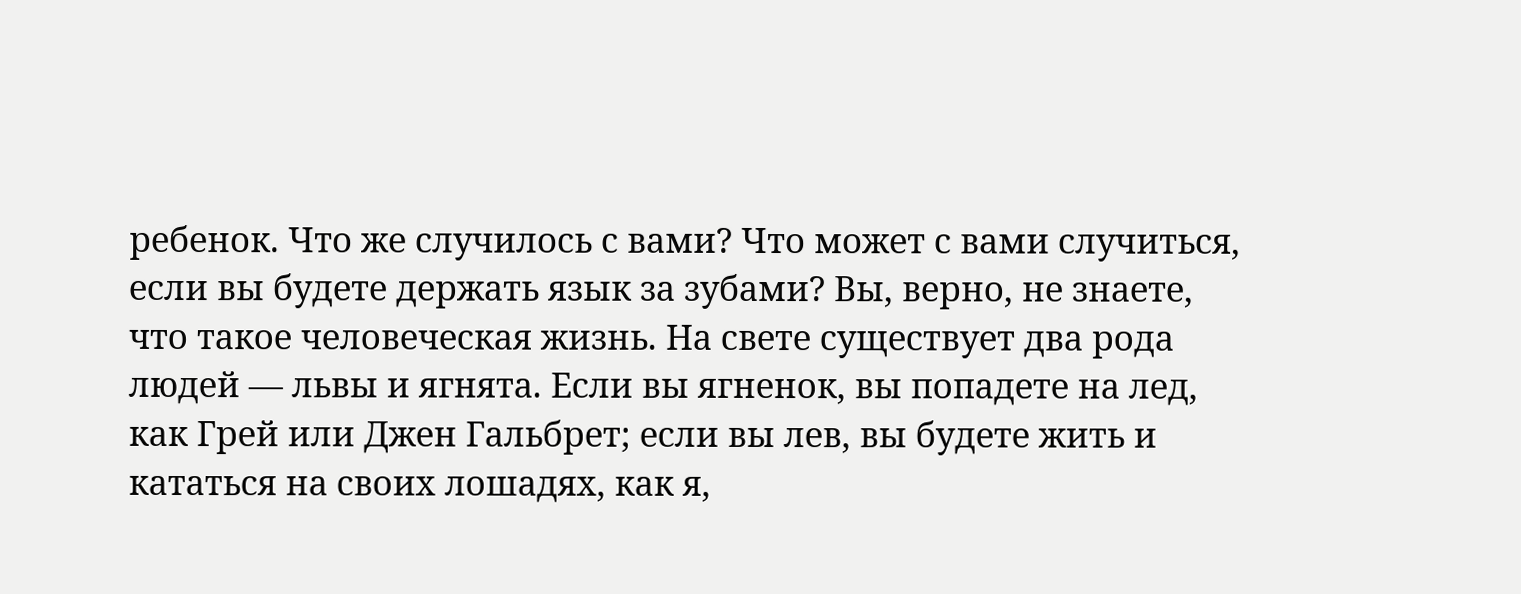ребенок. Что же случилось с вами? Что может с вами случиться, если вы будете держать язык за зубами? Вы, верно, не знаете, что такое человеческая жизнь. На свете существует два рода людей — львы и ягнята. Если вы ягненок, вы попадете на лед, как Грей или Джен Гальбрет; если вы лев, вы будете жить и кататься на своих лошадях, как я,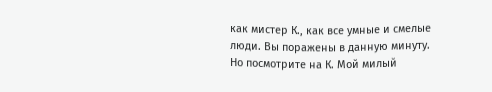как мистер К., как все умные и смелые люди. Вы поражены в данную минуту. Но посмотрите на К. Мой милый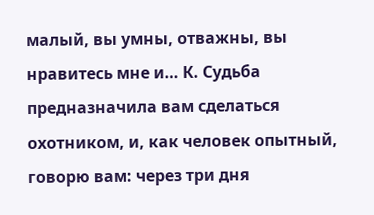малый, вы умны, отважны, вы нравитесь мне и… К. Судьба предназначила вам сделаться охотником, и, как человек опытный, говорю вам: через три дня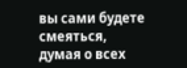вы сами будете смеяться, думая о всех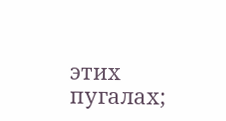этих пугалах;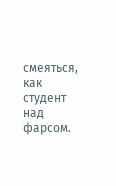смеяться, как студент над фарсом.